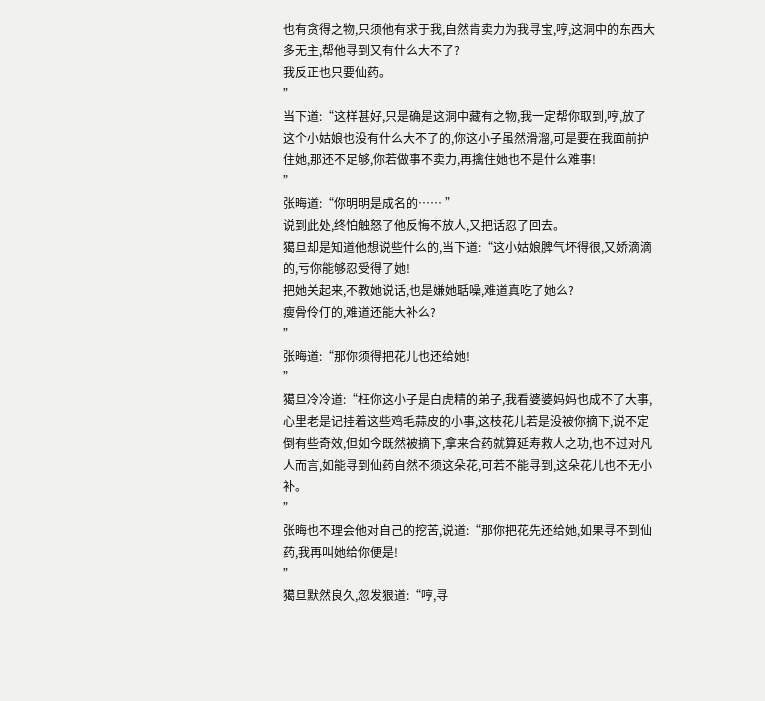也有贪得之物,只须他有求于我,自然肯卖力为我寻宝,哼,这洞中的东西大多无主,帮他寻到又有什么大不了?
我反正也只要仙药。
”
当下道:“这样甚好,只是确是这洞中藏有之物,我一定帮你取到,哼,放了这个小姑娘也没有什么大不了的,你这小子虽然滑溜,可是要在我面前护住她,那还不足够,你若做事不卖力,再擒住她也不是什么难事!
”
张晦道:“你明明是成名的…… ”
说到此处,终怕触怒了他反悔不放人,又把话忍了回去。
獦旦却是知道他想说些什么的,当下道:“这小姑娘脾气坏得很,又娇滴滴的,亏你能够忍受得了她!
把她关起来,不教她说话,也是嫌她聒噪,难道真吃了她么?
瘦骨伶仃的,难道还能大补么?
”
张晦道:“那你须得把花儿也还给她!
”
獦旦冷冷道:“枉你这小子是白虎精的弟子,我看婆婆妈妈也成不了大事,心里老是记挂着这些鸡毛蒜皮的小事,这枝花儿若是没被你摘下,说不定倒有些奇效,但如今既然被摘下,拿来合药就算延寿救人之功,也不过对凡人而言,如能寻到仙药自然不须这朵花,可若不能寻到,这朵花儿也不无小补。
”
张晦也不理会他对自己的挖苦,说道:“那你把花先还给她,如果寻不到仙药,我再叫她给你便是!
”
獦旦默然良久,忽发狠道:“哼,寻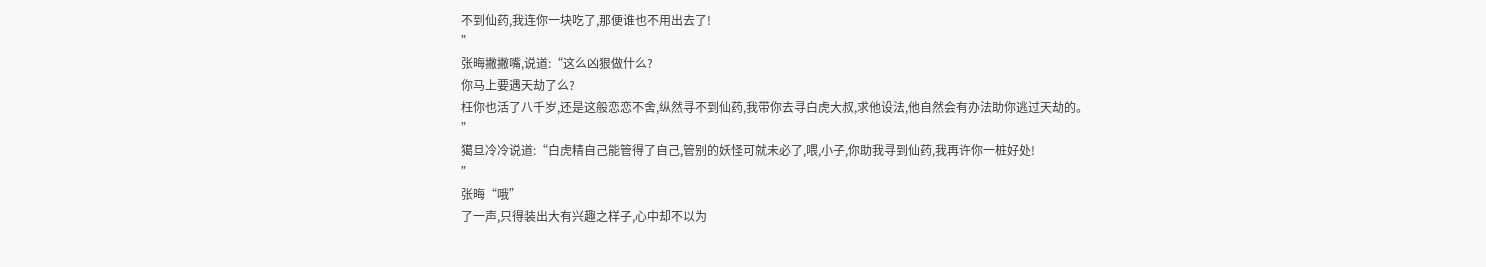不到仙药,我连你一块吃了,那便谁也不用出去了!
”
张晦撇撇嘴,说道:“这么凶狠做什么?
你马上要遇天劫了么?
枉你也活了八千岁,还是这般恋恋不舍,纵然寻不到仙药,我带你去寻白虎大叔,求他设法,他自然会有办法助你逃过天劫的。
”
獦旦冷冷说道:“白虎精自己能管得了自己,管别的妖怪可就未必了,喂,小子,你助我寻到仙药,我再许你一桩好处!
”
张晦“哦”
了一声,只得装出大有兴趣之样子,心中却不以为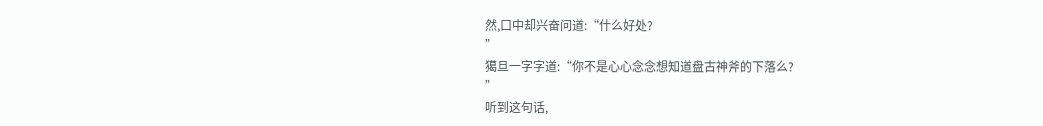然,口中却兴奋问道:“什么好处?
”
獦旦一字字道:“你不是心心念念想知道盘古神斧的下落么?
”
听到这句话,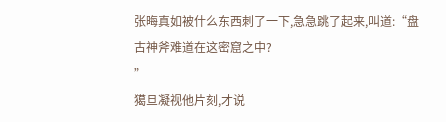张晦真如被什么东西刺了一下,急急跳了起来,叫道:“盘古神斧难道在这密窟之中?
”
獦旦凝视他片刻,才说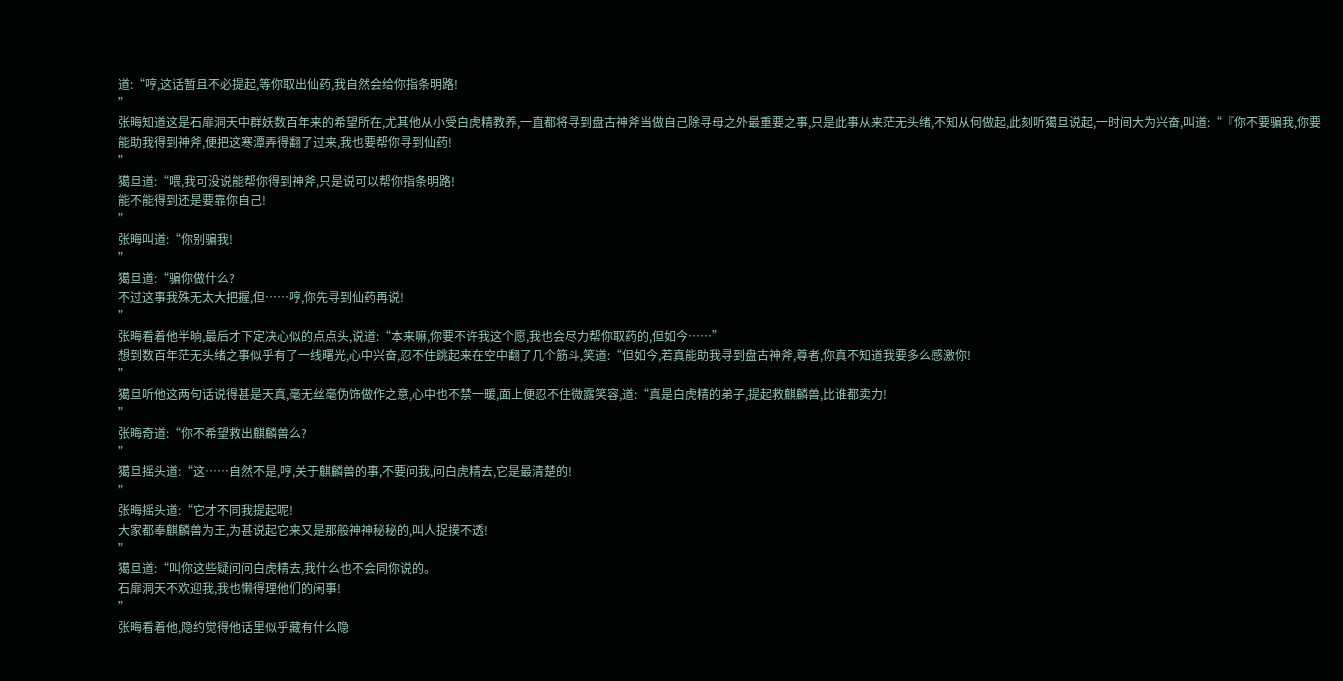道:“哼,这话暂且不必提起,等你取出仙药,我自然会给你指条明路!
”
张晦知道这是石扉洞天中群妖数百年来的希望所在,尤其他从小受白虎精教养,一直都将寻到盘古神斧当做自己除寻母之外最重要之事,只是此事从来茫无头绪,不知从何做起,此刻听獦旦说起,一时间大为兴奋,叫道:“『你不要骗我,你要能助我得到神斧,便把这寒潭弄得翻了过来,我也要帮你寻到仙药!
”
獦旦道:“喂,我可没说能帮你得到神斧,只是说可以帮你指条明路!
能不能得到还是要靠你自己!
”
张晦叫道:“你别骗我!
”
獦旦道:“骗你做什么?
不过这事我殊无太大把握,但……哼,你先寻到仙药再说!
”
张晦看着他半晌,最后才下定决心似的点点头,说道:“本来嘛,你要不许我这个愿,我也会尽力帮你取药的,但如今……”
想到数百年茫无头绪之事似乎有了一线曙光,心中兴奋,忍不住跳起来在空中翻了几个筋斗,笑道:“但如今,若真能助我寻到盘古神斧,尊者,你真不知道我要多么感激你!
”
獦旦听他这两句话说得甚是天真,毫无丝毫伪饰做作之意,心中也不禁一暖,面上便忍不住微露笑容,道:“真是白虎精的弟子,提起救麒麟兽,比谁都卖力!
”
张晦奇道:“你不希望救出麒麟兽么?
”
獦旦摇头道:“这……自然不是,哼,关于麒麟兽的事,不要问我,问白虎精去,它是最清楚的!
”
张晦摇头道:“它才不同我提起呢!
大家都奉麒麟兽为王,为甚说起它来又是那般神神秘秘的,叫人捉摸不透!
”
獦旦道:“叫你这些疑问问白虎精去,我什么也不会同你说的。
石扉洞天不欢迎我,我也懒得理他们的闲事!
”
张晦看着他,隐约觉得他话里似乎藏有什么隐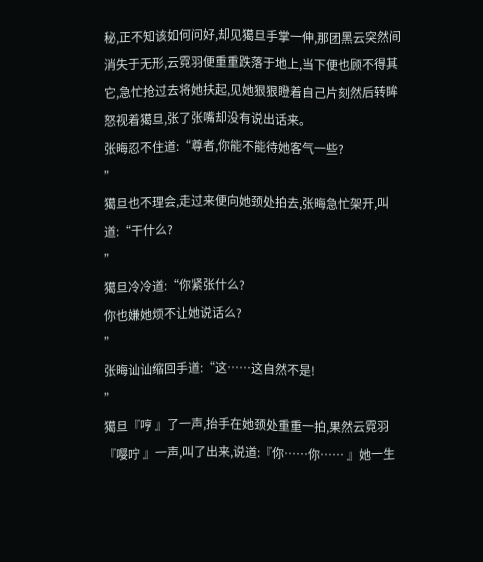秘,正不知该如何问好,却见獦旦手掌一伸,那团黑云突然间消失于无形,云霓羽便重重跌落于地上,当下便也顾不得其它,急忙抢过去将她扶起,见她狠狠瞪着自己片刻然后转眸怒视着獦旦,张了张嘴却没有说出话来。
张晦忍不住道:“尊者,你能不能待她客气一些?
”
獦旦也不理会,走过来便向她颈处拍去,张晦急忙架开,叫道:“干什么?
”
獦旦冷冷道:“你紧张什么?
你也嫌她烦不让她说话么?
”
张晦讪讪缩回手道:“这……这自然不是!
”
獦旦『哼 』了一声,抬手在她颈处重重一拍,果然云霓羽『嘤咛 』一声,叫了出来,说道:『你……你…… 』她一生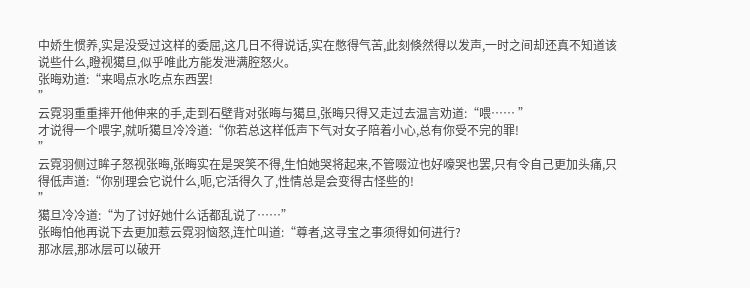中娇生惯养,实是没受过这样的委屈,这几日不得说话,实在憋得气苦,此刻倏然得以发声,一时之间却还真不知道该说些什么,瞪视獦旦,似乎唯此方能发泄满腔怒火。
张晦劝道:“来喝点水吃点东西罢!
”
云霓羽重重摔开他伸来的手,走到石壁背对张晦与獦旦,张晦只得又走过去温言劝道:“喂…… ”
才说得一个喂字,就听獦旦冷冷道:“你若总这样低声下气对女子陪着小心,总有你受不完的罪!
”
云霓羽侧过眸子怒视张晦,张晦实在是哭笑不得,生怕她哭将起来,不管啜泣也好嚎哭也罢,只有令自己更加头痛,只得低声道:“你别理会它说什么,呃,它活得久了,性情总是会变得古怪些的!
”
獦旦冷冷道:“为了讨好她什么话都乱说了……”
张晦怕他再说下去更加惹云霓羽恼怒,连忙叫道:“尊者,这寻宝之事须得如何进行?
那冰层,那冰层可以破开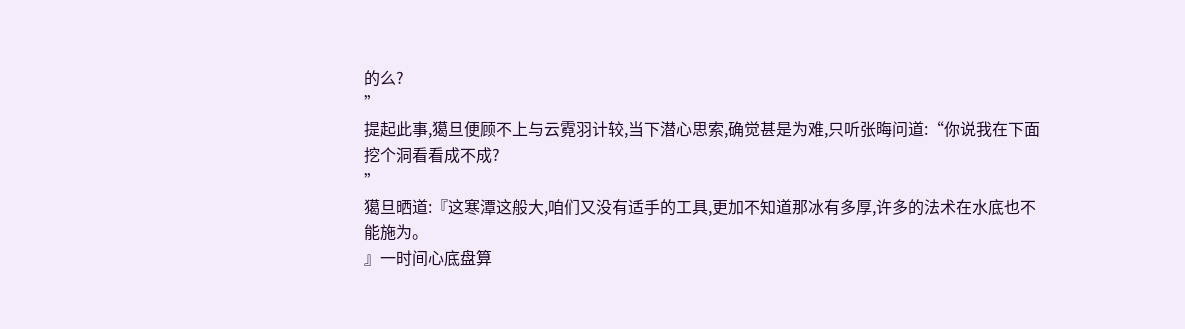的么?
”
提起此事,獦旦便顾不上与云霓羽计较,当下潜心思索,确觉甚是为难,只听张晦问道:“你说我在下面挖个洞看看成不成?
”
獦旦晒道:『这寒潭这般大,咱们又没有适手的工具,更加不知道那冰有多厚,许多的法术在水底也不能施为。
』一时间心底盘算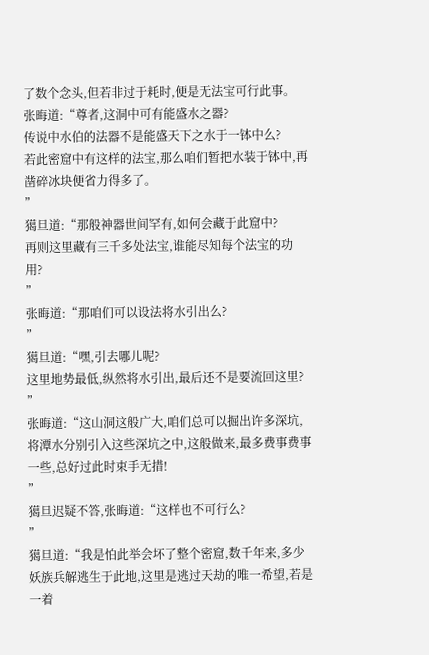了数个念头,但若非过于耗时,便是无法宝可行此事。
张晦道:“尊者,这洞中可有能盛水之器?
传说中水伯的法器不是能盛天下之水于一钵中么?
若此密窟中有这样的法宝,那么咱们暂把水装于钵中,再凿碎冰块便省力得多了。
”
獦旦道:“那般神器世间罕有,如何会藏于此窟中?
再则这里藏有三千多处法宝,谁能尽知每个法宝的功用?
”
张晦道:“那咱们可以设法将水引出么?
”
獦旦道:“嘿,引去哪儿呢?
这里地势最低,纵然将水引出,最后还不是要流回这里?
”
张晦道:“这山洞这般广大,咱们总可以掘出许多深坑,将潭水分别引入这些深坑之中,这般做来,最多费事费事一些,总好过此时束手无措!
”
獦旦迟疑不答,张晦道:“这样也不可行么?
”
獦旦道:“我是怕此举会坏了整个密窟,数千年来,多少妖族兵解逃生于此地,这里是逃过天劫的唯一希望,若是一着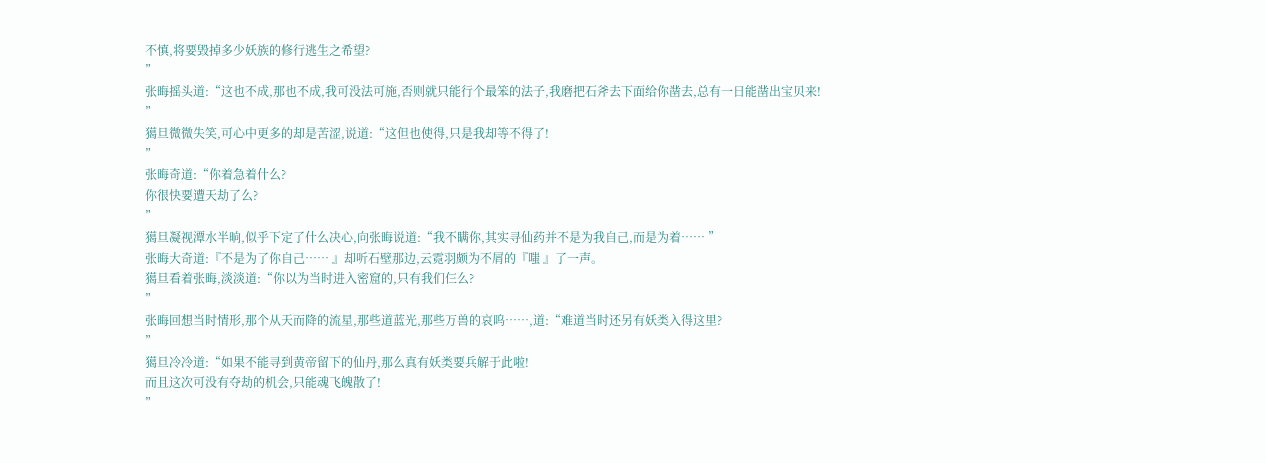不慎,将要毁掉多少妖族的修行逃生之希望?
”
张晦摇头道:“这也不成,那也不成,我可没法可施,否则就只能行个最笨的法子,我磨把石斧去下面给你凿去,总有一日能凿出宝贝来!
”
獦旦微微失笑,可心中更多的却是苦涩,说道:“这但也使得,只是我却等不得了!
”
张晦奇道:“你着急着什么?
你很快要遭天劫了么?
”
獦旦凝视潭水半晌,似乎下定了什么决心,向张晦说道:“我不瞒你,其实寻仙药并不是为我自己,而是为着…… ”
张晦大奇道:『不是为了你自己…… 』却听石壁那边,云霓羽颇为不屑的『嗤 』了一声。
獦旦看着张晦,淡淡道:“你以为当时进入密窟的,只有我们仨么?
”
张晦回想当时情形,那个从天而降的流星,那些道蓝光,那些万兽的哀呜……,道:“难道当时还另有妖类入得这里?
”
獦旦冷冷道:“如果不能寻到黄帝留下的仙丹,那么真有妖类要兵解于此啦!
而且这次可没有夺劫的机会,只能魂飞魄散了!
”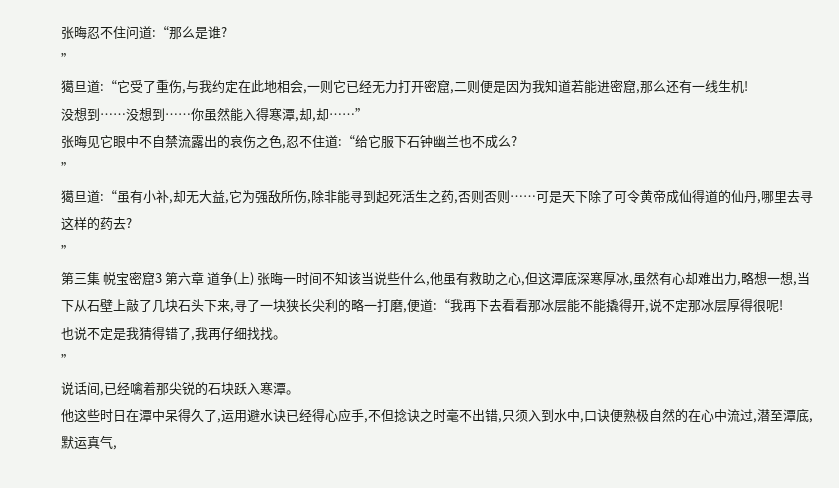张晦忍不住问道:“那么是谁?
”
獦旦道:“它受了重伤,与我约定在此地相会,一则它已经无力打开密窟,二则便是因为我知道若能进密窟,那么还有一线生机!
没想到……没想到……你虽然能入得寒潭,却,却……”
张晦见它眼中不自禁流露出的哀伤之色,忍不住道:“给它服下石钟幽兰也不成么?
”
獦旦道:“虽有小补,却无大益,它为强敌所伤,除非能寻到起死活生之药,否则否则……可是天下除了可令黄帝成仙得道的仙丹,哪里去寻这样的药去?
”
第三集 帨宝密窟3 第六章 道争(上) 张晦一时间不知该当说些什么,他虽有救助之心,但这潭底深寒厚冰,虽然有心却难出力,略想一想,当下从石壁上敲了几块石头下来,寻了一块狭长尖利的略一打磨,便道:“我再下去看看那冰层能不能撬得开,说不定那冰层厚得很呢!
也说不定是我猜得错了,我再仔细找找。
”
说话间,已经噙着那尖锐的石块跃入寒潭。
他这些时日在潭中呆得久了,运用避水诀已经得心应手,不但捻诀之时毫不出错,只须入到水中,口诀便熟极自然的在心中流过,潜至潭底,默运真气,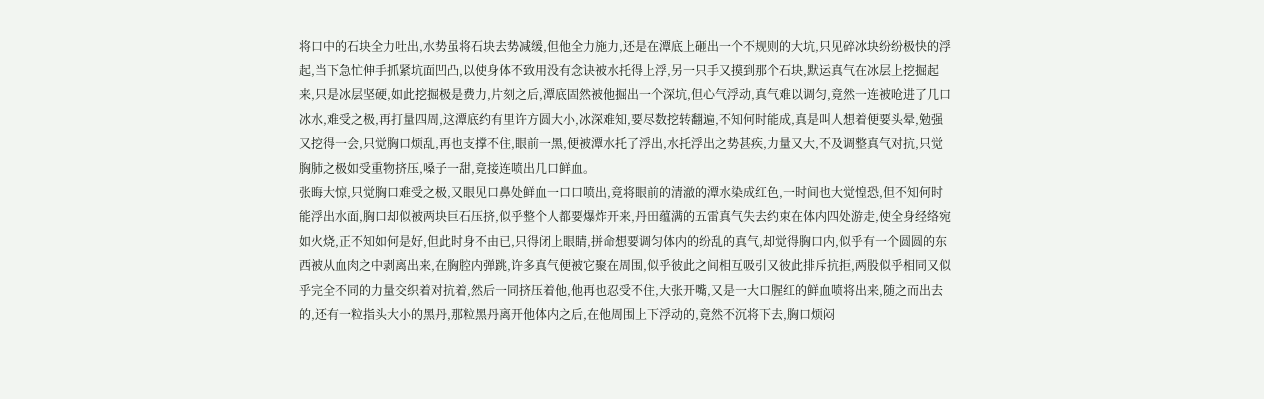将口中的石块全力吐出,水势虽将石块去势减缓,但他全力施力,还是在潭底上砸出一个不规则的大坑,只见碎冰块纷纷极快的浮起,当下急忙伸手抓紧坑面凹凸,以使身体不致用没有念诀被水托得上浮,另一只手又摸到那个石块,默运真气在冰层上挖掘起来,只是冰层坚硬,如此挖掘极是费力,片刻之后,潭底固然被他掘出一个深坑,但心气浮动,真气难以调匀,竟然一连被呛进了几口冰水,难受之极,再打量四周,这潭底约有里许方圆大小,冰深难知,要尽数挖转翻遍,不知何时能成,真是叫人想着便要头晕,勉强又挖得一会,只觉胸口烦乱,再也支撑不住,眼前一黑,便被潭水托了浮出,水托浮出之势甚疾,力量又大,不及调整真气对抗,只觉胸肺之极如受重物挤压,嗓子一甜,竟接连喷出几口鲜血。
张晦大惊,只觉胸口难受之极,又眼见口鼻处鲜血一口口喷出,竟将眼前的清澈的潭水染成红色,一时间也大觉惶恐,但不知何时能浮出水面,胸口却似被两块巨石压挤,似乎整个人都要爆炸开来,丹田蕴满的五雷真气失去约束在体内四处游走,使全身经络宛如火烧,正不知如何是好,但此时身不由已,只得闭上眼睛,拼命想要调匀体内的纷乱的真气,却觉得胸口内,似乎有一个圆圆的东西被从血肉之中剥离出来,在胸腔内弹跳,许多真气便被它聚在周围,似乎彼此之间相互吸引又彼此排斥抗拒,两股似乎相同又似乎完全不同的力量交织着对抗着,然后一同挤压着他,他再也忍受不住,大张开嘴,又是一大口腥红的鲜血喷将出来,随之而出去的,还有一粒指头大小的黑丹,那粒黑丹离开他体内之后,在他周围上下浮动的,竟然不沉将下去,胸口烦闷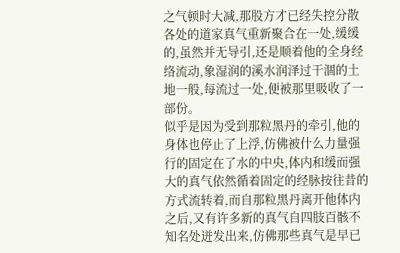之气顿时大减,那股方才已经失控分散各处的道家真气重新聚合在一处,缓缓的,虽然并无导引,还是顺着他的全身经络流动,象湿润的溪水润泽过干涸的土地一般,每流过一处,便被那里吸收了一部份。
似乎是因为受到那粒黑丹的牵引,他的身体也停止了上浮,仿佛被什么力量强行的固定在了水的中央,体内和缓而强大的真气依然循着固定的经脉按往昔的方式流转着,而自那粒黑丹离开他体内之后,又有许多新的真气自四肢百骸不知名处迸发出来,仿佛那些真气是早已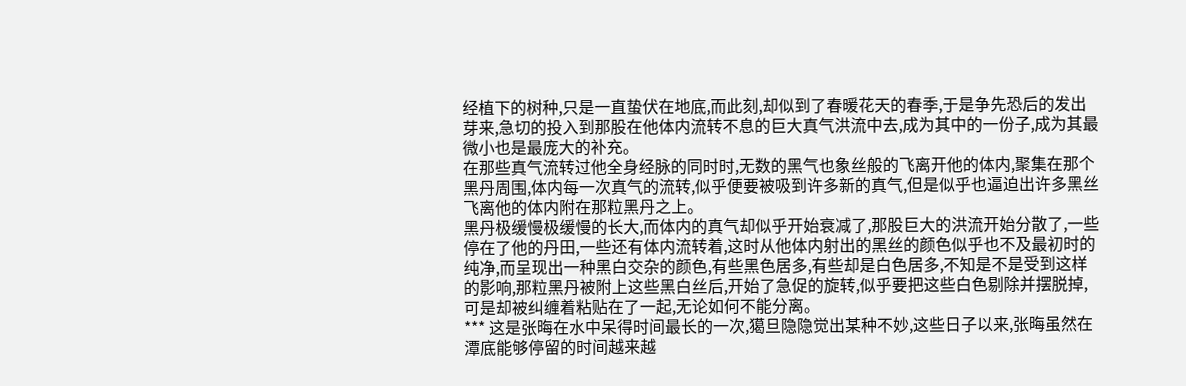经植下的树种,只是一直蛰伏在地底,而此刻,却似到了春暖花天的春季,于是争先恐后的发出芽来,急切的投入到那股在他体内流转不息的巨大真气洪流中去,成为其中的一份子,成为其最微小也是最庞大的补充。
在那些真气流转过他全身经脉的同时时,无数的黑气也象丝般的飞离开他的体内,聚集在那个黑丹周围,体内每一次真气的流转,似乎便要被吸到许多新的真气,但是似乎也逼迫出许多黑丝飞离他的体内附在那粒黑丹之上。
黑丹极缓慢极缓慢的长大,而体内的真气却似乎开始衰减了,那股巨大的洪流开始分散了,一些停在了他的丹田,一些还有体内流转着,这时从他体内射出的黑丝的颜色似乎也不及最初时的纯净,而呈现出一种黑白交杂的颜色,有些黑色居多,有些却是白色居多,不知是不是受到这样的影响,那粒黑丹被附上这些黑白丝后,开始了急促的旋转,似乎要把这些白色剔除并摆脱掉,可是却被纠缠着粘贴在了一起,无论如何不能分离。
*** 这是张晦在水中呆得时间最长的一次,獦旦隐隐觉出某种不妙,这些日子以来,张晦虽然在潭底能够停留的时间越来越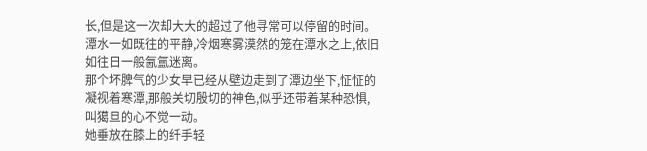长,但是这一次却大大的超过了他寻常可以停留的时间。
潭水一如既往的平静,冷烟寒雾漠然的笼在潭水之上,依旧如往日一般氤氲迷离。
那个坏脾气的少女早已经从壁边走到了潭边坐下,怔怔的凝视着寒潭,那般关切殷切的神色,似乎还带着某种恐惧,叫獦旦的心不觉一动。
她垂放在膝上的纤手轻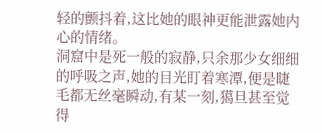轻的颤抖着,这比她的眼神更能泄露她内心的情绪。
洞窟中是死一般的寂静,只余那少女细细的呼吸之声,她的目光盯着寒潭,便是睫毛都无丝毫瞬动,有某一刻,獦旦甚至觉得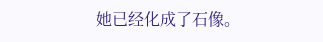她已经化成了石像。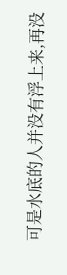可是水底的人并没有浮上来,再没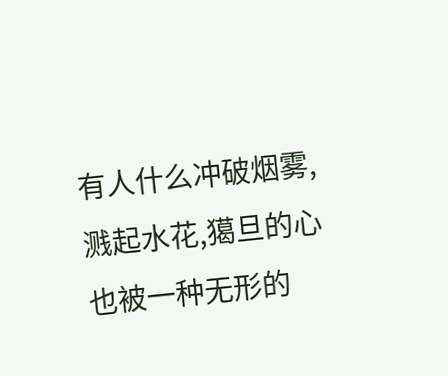有人什么冲破烟雾,溅起水花,獦旦的心也被一种无形的